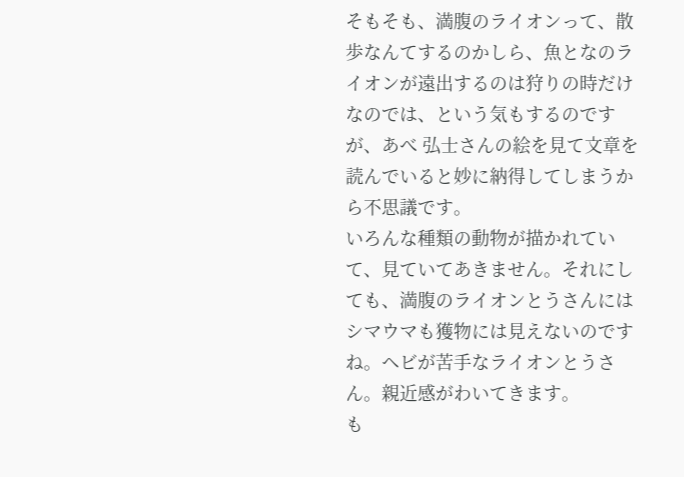そもそも、満腹のライオンって、散歩なんてするのかしら、魚となのライオンが遠出するのは狩りの時だけなのでは、という気もするのですが、あべ 弘士さんの絵を見て文章を読んでいると妙に納得してしまうから不思議です。
いろんな種類の動物が描かれていて、見ていてあきません。それにしても、満腹のライオンとうさんにはシマウマも獲物には見えないのですね。ヘビが苦手なライオンとうさん。親近感がわいてきます。
も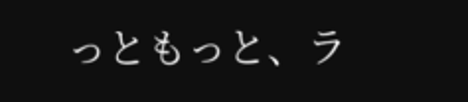っともっと、ラ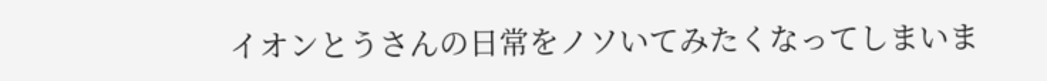イオンとうさんの日常をノソいてみたくなってしまいま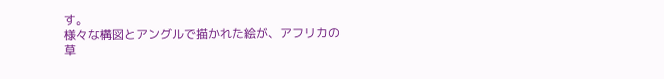す。
様々な構図とアングルで描かれた絵が、アフリカの草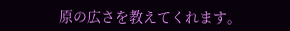原の広さを教えてくれます。